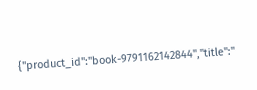{"product_id":"book-9791162142844","title":"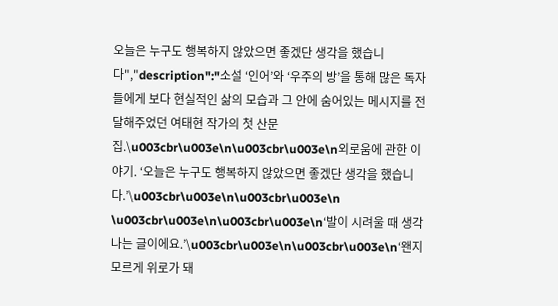오늘은 누구도 행복하지 않았으면 좋겠단 생각을 했습니다","description":"소설 ‘인어’와 ‘우주의 방’을 통해 많은 독자들에게 보다 현실적인 삶의 모습과 그 안에 숨어있는 메시지를 전달해주었던 여태현 작가의 첫 산문집.\u003cbr\u003e\n\u003cbr\u003e\n외로움에 관한 이야기. ‘오늘은 누구도 행복하지 않았으면 좋겠단 생각을 했습니다.’\u003cbr\u003e\n\u003cbr\u003e\n  \u003cbr\u003e\n\u003cbr\u003e\n‘발이 시려울 때 생각나는 글이에요.’\u003cbr\u003e\n\u003cbr\u003e\n‘왠지 모르게 위로가 돼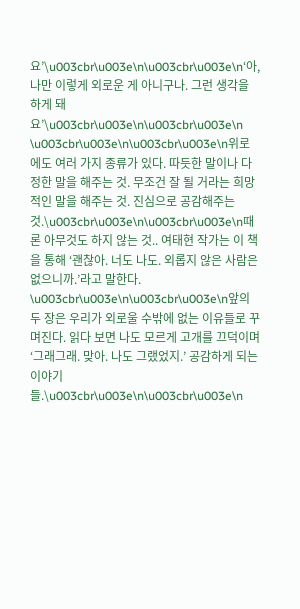요’\u003cbr\u003e\n\u003cbr\u003e\n‘아, 나만 이렇게 외로운 게 아니구나. 그런 생각을 하게 돼요’\u003cbr\u003e\n\u003cbr\u003e\n  \u003cbr\u003e\n\u003cbr\u003e\n위로에도 여러 가지 종류가 있다. 따듯한 말이나 다정한 말을 해주는 것. 무조건 잘 될 거라는 희망적인 말을 해주는 것. 진심으로 공감해주는 것.\u003cbr\u003e\n\u003cbr\u003e\n때론 아무것도 하지 않는 것.. 여태현 작가는 이 책을 통해 ‘괜찮아. 너도 나도. 외롭지 않은 사람은 없으니까.’라고 말한다. \u003cbr\u003e\n\u003cbr\u003e\n앞의 두 장은 우리가 외로울 수밖에 없는 이유들로 꾸며진다. 읽다 보면 나도 모르게 고개를 끄덕이며 ‘그래그래. 맞아. 나도 그랬었지.’ 공감하게 되는 이야기들.\u003cbr\u003e\n\u003cbr\u003e\n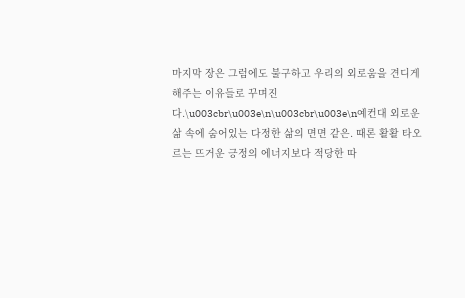마지막 장은 그럼에도 불구하고 우리의 외로움을 견디게 해주는 이유들로 꾸며진다.\u003cbr\u003e\n\u003cbr\u003e\n예컨대 외로운 삶 속에 숨어있는 다정한 삶의 면면 같은. 때론 활활 타오르는 뜨거운 긍정의 에너지보다 적당한 따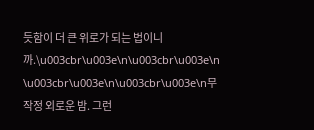듯함이 더 큰 위로가 되는 법이니까.\u003cbr\u003e\n\u003cbr\u003e\n  \u003cbr\u003e\n\u003cbr\u003e\n무작정 외로운 밤. 그런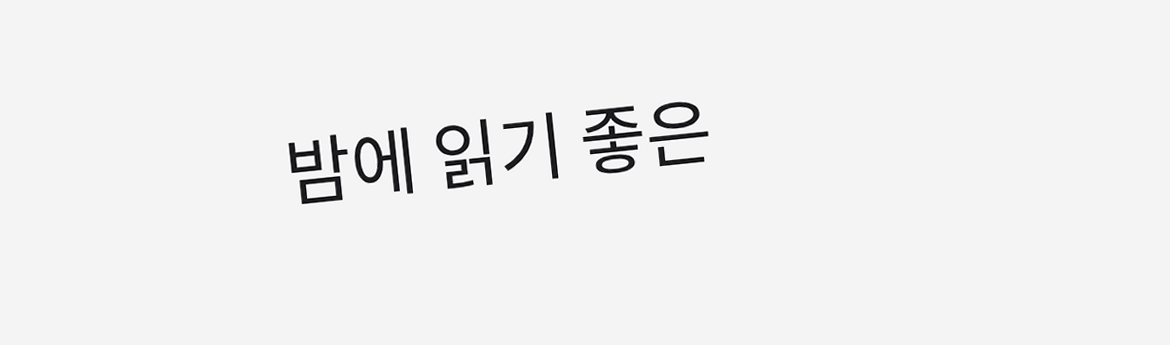밤에 읽기 좋은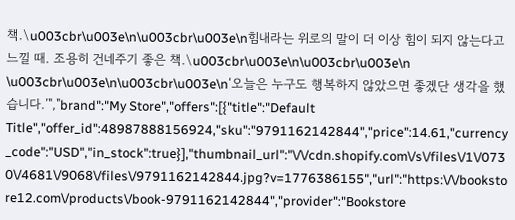책.\u003cbr\u003e\n\u003cbr\u003e\n힘내라는 위로의 말이 더 이상 힘이 되지 않는다고 느낄 때. 조용히 건네주기 좋은 책.\u003cbr\u003e\n\u003cbr\u003e\n  \u003cbr\u003e\n\u003cbr\u003e\n‘오늘은 누구도 행복하지 않았으면 좋겠단 생각을 했습니다.’","brand":"My Store","offers":[{"title":"Default Title","offer_id":48987888156924,"sku":"9791162142844","price":14.61,"currency_code":"USD","in_stock":true}],"thumbnail_url":"\/\/cdn.shopify.com\/s\/files\/1\/0730\/4681\/9068\/files\/9791162142844.jpg?v=1776386155","url":"https:\/\/bookstore12.com\/products\/book-9791162142844","provider":"Bookstore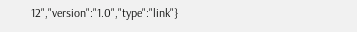12","version":"1.0","type":"link"}